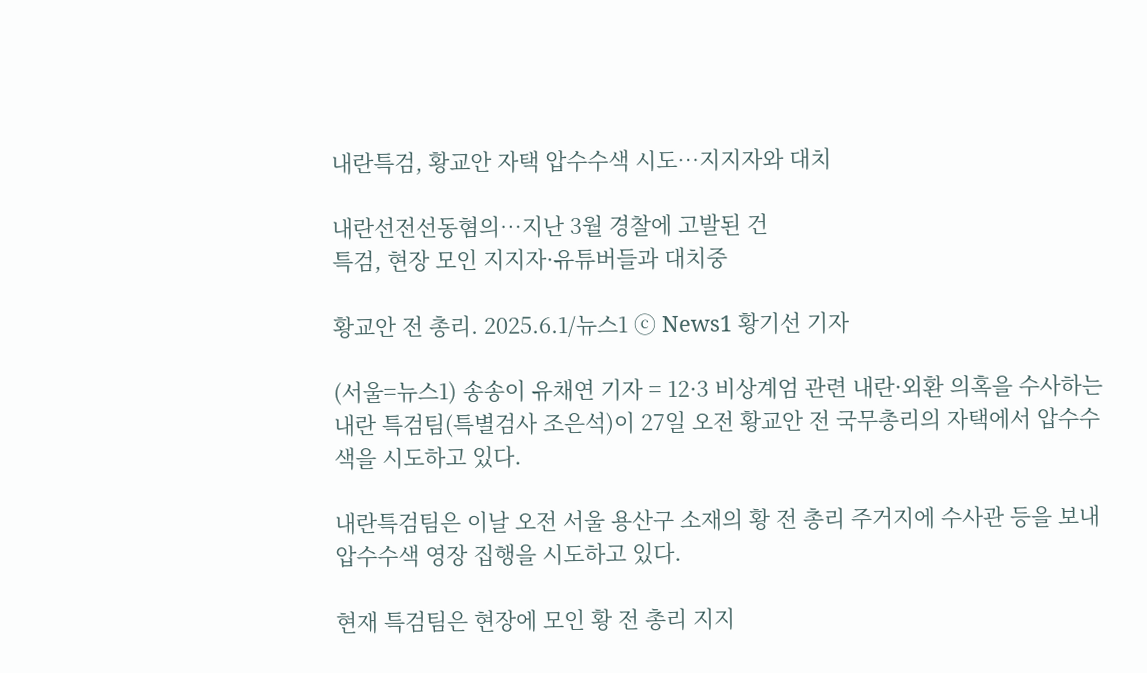내란특검, 황교안 자택 압수수색 시도…지지자와 대치

내란선전선동혐의…지난 3월 경찰에 고발된 건
특검, 현장 모인 지지자·유튜버들과 대치중

황교안 전 총리. 2025.6.1/뉴스1 ⓒ News1 황기선 기자

(서울=뉴스1) 송송이 유채연 기자 = 12·3 비상계엄 관련 내란·외환 의혹을 수사하는 내란 특검팀(특별검사 조은석)이 27일 오전 황교안 전 국무총리의 자택에서 압수수색을 시도하고 있다.

내란특검팀은 이날 오전 서울 용산구 소재의 황 전 총리 주거지에 수사관 등을 보내 압수수색 영장 집행을 시도하고 있다.

현재 특검팀은 현장에 모인 황 전 총리 지지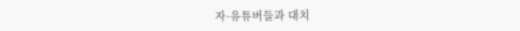자·유튜버들과 대치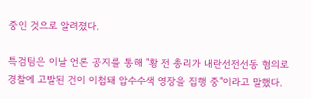중인 것으로 알려졌다.

특검팀은 이날 언론 공지를 통해 "황 전 총리가 내란선전선동 혐의로 경찰에 고발된 건이 이첩돼 압수수색 영장을 집행 중"이라고 말했다.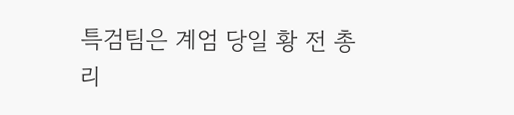특검팀은 계엄 당일 황 전 총리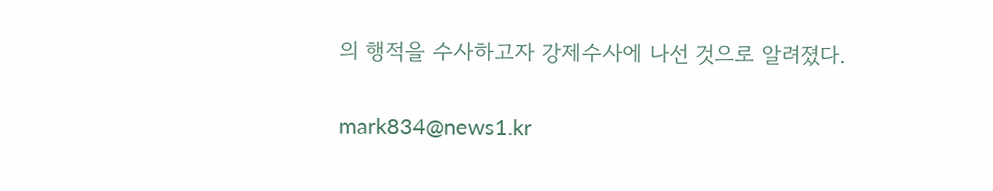의 행적을 수사하고자 강제수사에 나선 것으로 알려졌다.

mark834@news1.kr